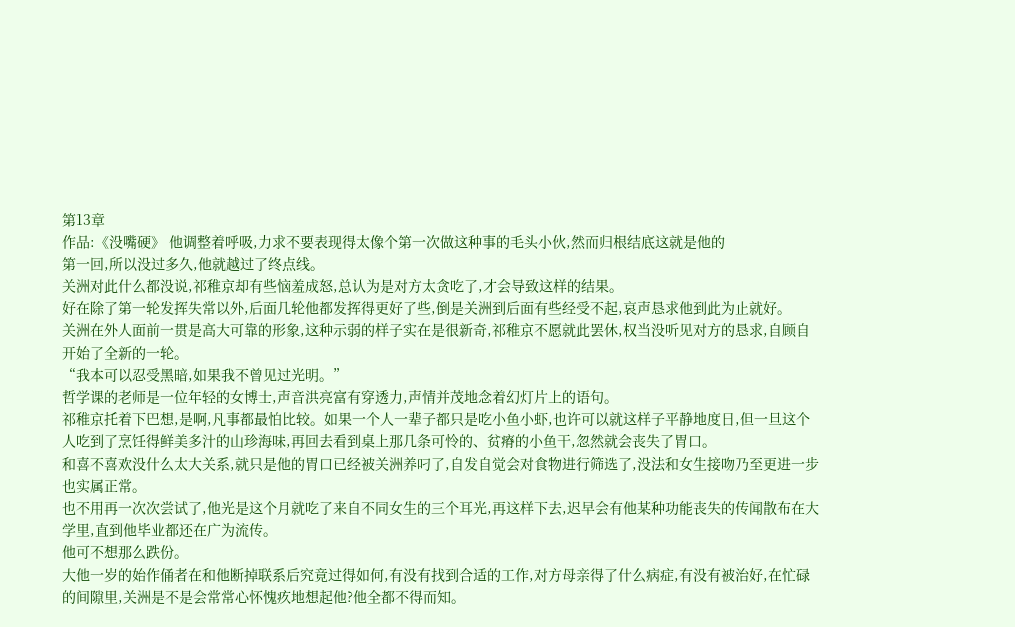第13章
作品:《没嘴硬》 他调整着呼吸,力求不要表现得太像个第一次做这种事的毛头小伙,然而归根结底这就是他的
第一回,所以没过多久,他就越过了终点线。
关洲对此什么都没说,祁稚京却有些恼羞成怒,总认为是对方太贪吃了,才会导致这样的结果。
好在除了第一轮发挥失常以外,后面几轮他都发挥得更好了些,倒是关洲到后面有些经受不起,哀声恳求他到此为止就好。
关洲在外人面前一贯是高大可靠的形象,这种示弱的样子实在是很新奇,祁稚京不愿就此罢休,权当没听见对方的恳求,自顾自开始了全新的一轮。
“我本可以忍受黑暗,如果我不曾见过光明。”
哲学课的老师是一位年轻的女博士,声音洪亮富有穿透力,声情并茂地念着幻灯片上的语句。
祁稚京托着下巴想,是啊,凡事都最怕比较。如果一个人一辈子都只是吃小鱼小虾,也许可以就这样子平静地度日,但一旦这个人吃到了烹饪得鲜美多汁的山珍海味,再回去看到桌上那几条可怜的、贫瘠的小鱼干,忽然就会丧失了胃口。
和喜不喜欢没什么太大关系,就只是他的胃口已经被关洲养叼了,自发自觉会对食物进行筛选了,没法和女生接吻乃至更进一步也实属正常。
也不用再一次次尝试了,他光是这个月就吃了来自不同女生的三个耳光,再这样下去,迟早会有他某种功能丧失的传闻散布在大学里,直到他毕业都还在广为流传。
他可不想那么跌份。
大他一岁的始作俑者在和他断掉联系后究竟过得如何,有没有找到合适的工作,对方母亲得了什么病症,有没有被治好,在忙碌的间隙里,关洲是不是会常常心怀愧疚地想起他?他全都不得而知。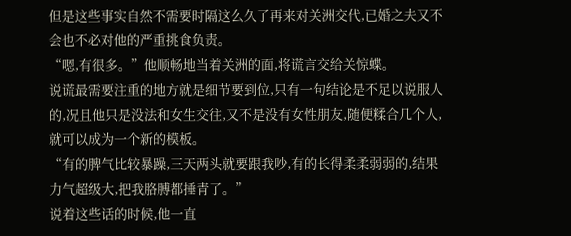但是这些事实自然不需要时隔这么久了再来对关洲交代,已婚之夫又不会也不必对他的严重挑食负责。
“嗯,有很多。”他顺畅地当着关洲的面,将谎言交给关惊蝶。
说谎最需要注重的地方就是细节要到位,只有一句结论是不足以说服人的,况且他只是没法和女生交往,又不是没有女性朋友,随便糅合几个人,就可以成为一个新的模板。
“有的脾气比较暴躁,三天两头就要跟我吵,有的长得柔柔弱弱的,结果力气超级大,把我胳膊都捶青了。”
说着这些话的时候,他一直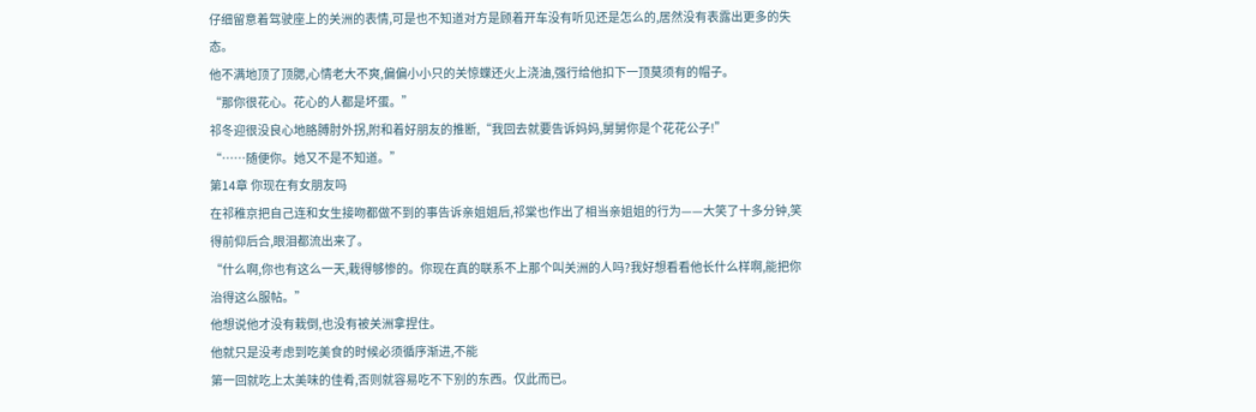仔细留意着驾驶座上的关洲的表情,可是也不知道对方是顾着开车没有听见还是怎么的,居然没有表露出更多的失态。
他不满地顶了顶腮,心情老大不爽,偏偏小小只的关惊蝶还火上浇油,强行给他扣下一顶莫须有的帽子。
“那你很花心。花心的人都是坏蛋。”
祁冬迎很没良心地胳膊肘外拐,附和着好朋友的推断,“我回去就要告诉妈妈,舅舅你是个花花公子!”
“……随便你。她又不是不知道。”
第14章 你现在有女朋友吗
在祁稚京把自己连和女生接吻都做不到的事告诉亲姐姐后,祁棠也作出了相当亲姐姐的行为——大笑了十多分钟,笑得前仰后合,眼泪都流出来了。
“什么啊,你也有这么一天,栽得够惨的。你现在真的联系不上那个叫关洲的人吗?我好想看看他长什么样啊,能把你治得这么服帖。”
他想说他才没有栽倒,也没有被关洲拿捏住。
他就只是没考虑到吃美食的时候必须循序渐进,不能
第一回就吃上太美味的佳肴,否则就容易吃不下别的东西。仅此而已。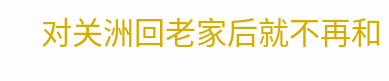对关洲回老家后就不再和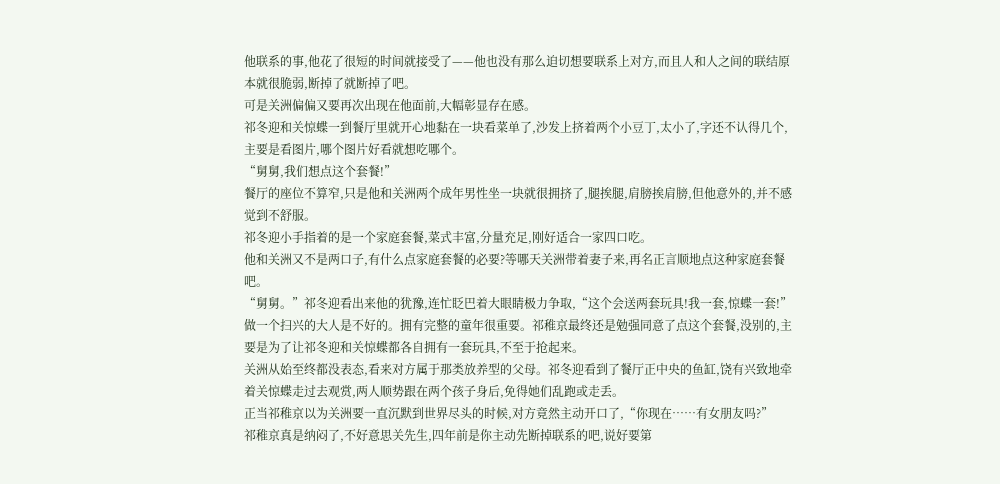他联系的事,他花了很短的时间就接受了——他也没有那么迫切想要联系上对方,而且人和人之间的联结原本就很脆弱,断掉了就断掉了吧。
可是关洲偏偏又要再次出现在他面前,大幅彰显存在感。
祁冬迎和关惊蝶一到餐厅里就开心地黏在一块看菜单了,沙发上挤着两个小豆丁,太小了,字还不认得几个,主要是看图片,哪个图片好看就想吃哪个。
“舅舅,我们想点这个套餐!”
餐厅的座位不算窄,只是他和关洲两个成年男性坐一块就很拥挤了,腿挨腿,肩膀挨肩膀,但他意外的,并不感觉到不舒服。
祁冬迎小手指着的是一个家庭套餐,菜式丰富,分量充足,刚好适合一家四口吃。
他和关洲又不是两口子,有什么点家庭套餐的必要?等哪天关洲带着妻子来,再名正言顺地点这种家庭套餐吧。
“舅舅。”祁冬迎看出来他的犹豫,连忙眨巴着大眼睛极力争取,“这个会送两套玩具!我一套,惊蝶一套!”
做一个扫兴的大人是不好的。拥有完整的童年很重要。祁稚京最终还是勉强同意了点这个套餐,没别的,主要是为了让祁冬迎和关惊蝶都各自拥有一套玩具,不至于抢起来。
关洲从始至终都没表态,看来对方属于那类放养型的父母。祁冬迎看到了餐厅正中央的鱼缸,饶有兴致地牵着关惊蝶走过去观赏,两人顺势跟在两个孩子身后,免得她们乱跑或走丢。
正当祁稚京以为关洲要一直沉默到世界尽头的时候,对方竟然主动开口了,“你现在……有女朋友吗?”
祁稚京真是纳闷了,不好意思关先生,四年前是你主动先断掉联系的吧,说好要第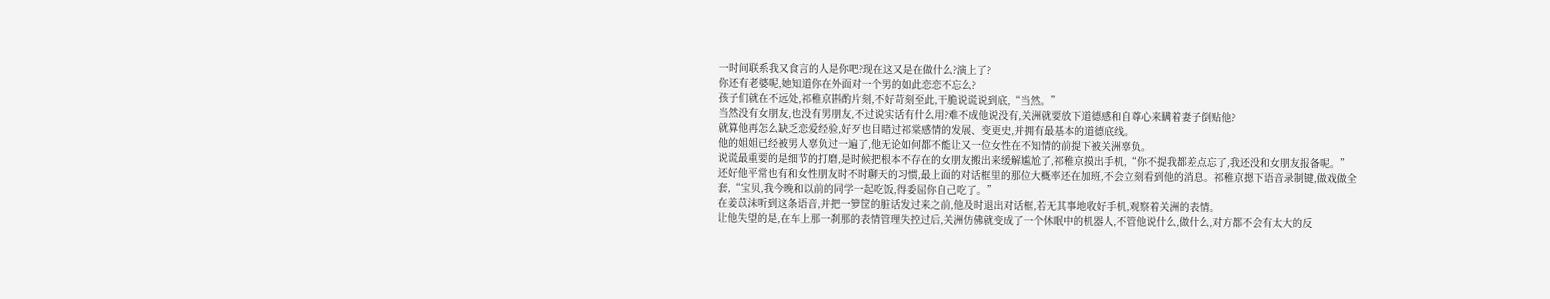一时间联系我又食言的人是你吧?现在这又是在做什么?演上了?
你还有老婆呢,她知道你在外面对一个男的如此恋恋不忘么?
孩子们就在不远处,祁稚京斟酌片刻,不好苛刻至此,干脆说谎说到底,“当然。”
当然没有女朋友,也没有男朋友,不过说实话有什么用?难不成他说没有,关洲就要放下道德感和自尊心来瞒着妻子倒贴他?
就算他再怎么缺乏恋爱经验,好歹也目睹过祁棠感情的发展、变更史,并拥有最基本的道德底线。
他的姐姐已经被男人辜负过一遍了,他无论如何都不能让又一位女性在不知情的前提下被关洲辜负。
说谎最重要的是细节的打磨,是时候把根本不存在的女朋友搬出来缓解尴尬了,祁稚京摸出手机,“你不提我都差点忘了,我还没和女朋友报备呢。”
还好他平常也有和女性朋友时不时聊天的习惯,最上面的对话框里的那位大概率还在加班,不会立刻看到他的消息。祁稚京摁下语音录制键,做戏做全套,“宝贝,我今晚和以前的同学一起吃饭,得委屈你自己吃了。”
在姜苡沫听到这条语音,并把一箩筐的脏话发过来之前,他及时退出对话框,若无其事地收好手机,观察着关洲的表情。
让他失望的是,在车上那一刹那的表情管理失控过后,关洲仿佛就变成了一个休眠中的机器人,不管他说什么,做什么,对方都不会有太大的反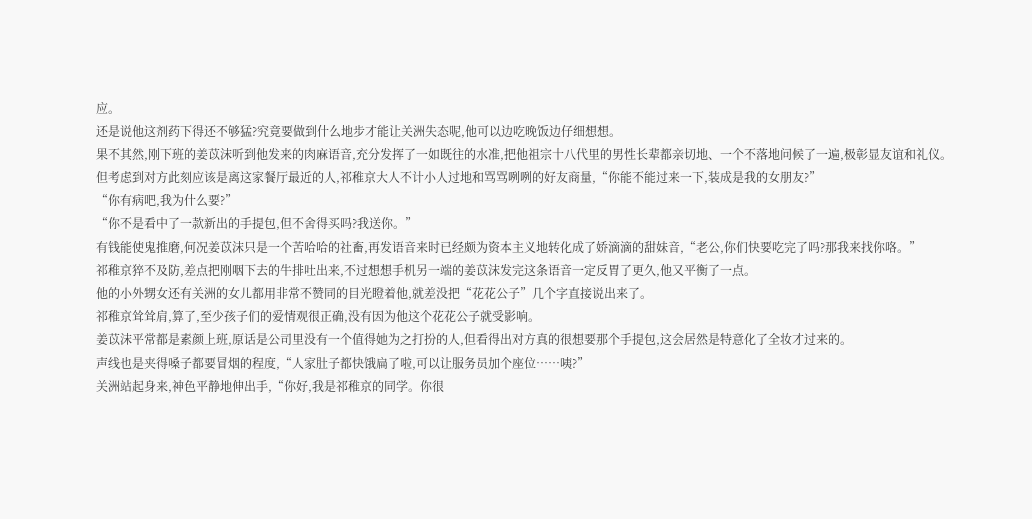应。
还是说他这剂药下得还不够猛?究竟要做到什么地步才能让关洲失态呢,他可以边吃晚饭边仔细想想。
果不其然,刚下班的姜苡沫听到他发来的肉麻语音,充分发挥了一如既往的水准,把他祖宗十八代里的男性长辈都亲切地、一个不落地问候了一遍,极彰显友谊和礼仪。但考虑到对方此刻应该是离这家餐厅最近的人,祁稚京大人不计小人过地和骂骂咧咧的好友商量,“你能不能过来一下,装成是我的女朋友?”
“你有病吧,我为什么要?”
“你不是看中了一款新出的手提包,但不舍得买吗?我送你。”
有钱能使鬼推磨,何况姜苡沫只是一个苦哈哈的社畜,再发语音来时已经颇为资本主义地转化成了娇滴滴的甜妹音,“老公,你们快要吃完了吗?那我来找你咯。”
祁稚京猝不及防,差点把刚咽下去的牛排吐出来,不过想想手机另一端的姜苡沫发完这条语音一定反胃了更久,他又平衡了一点。
他的小外甥女还有关洲的女儿都用非常不赞同的目光瞪着他,就差没把“花花公子”几个字直接说出来了。
祁稚京耸耸肩,算了,至少孩子们的爱情观很正确,没有因为他这个花花公子就受影响。
姜苡沫平常都是素颜上班,原话是公司里没有一个值得她为之打扮的人,但看得出对方真的很想要那个手提包,这会居然是特意化了全妆才过来的。
声线也是夹得嗓子都要冒烟的程度,“人家肚子都快饿扁了啦,可以让服务员加个座位……咦?”
关洲站起身来,神色平静地伸出手,“你好,我是祁稚京的同学。你很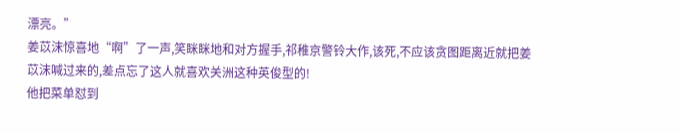漂亮。”
姜苡沫惊喜地“啊”了一声,笑眯眯地和对方握手,祁稚京警铃大作,该死,不应该贪图距离近就把姜苡沫喊过来的,差点忘了这人就喜欢关洲这种英俊型的!
他把菜单怼到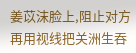姜苡沫脸上,阻止对方再用视线把关洲生吞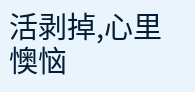活剥掉,心里懊恼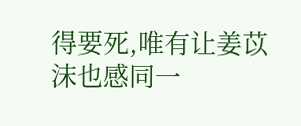得要死,唯有让姜苡沫也感同一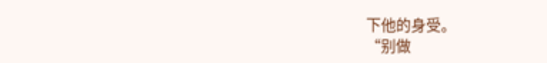下他的身受。
“别做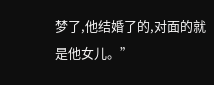梦了,他结婚了的,对面的就是他女儿。”